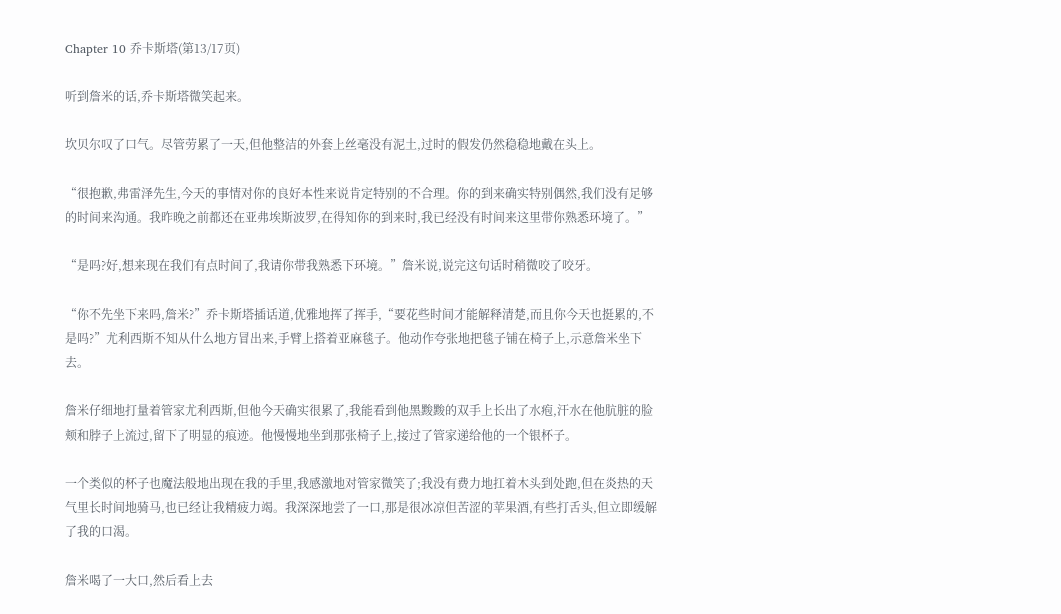Chapter 10 乔卡斯塔(第13/17页)

听到詹米的话,乔卡斯塔微笑起来。

坎贝尔叹了口气。尽管劳累了一天,但他整洁的外套上丝毫没有泥土,过时的假发仍然稳稳地戴在头上。

“很抱歉,弗雷泽先生,今天的事情对你的良好本性来说肯定特别的不合理。你的到来确实特别偶然,我们没有足够的时间来沟通。我昨晚之前都还在亚弗埃斯波罗,在得知你的到来时,我已经没有时间来这里带你熟悉环境了。”

“是吗?好,想来现在我们有点时间了,我请你带我熟悉下环境。”詹米说,说完这句话时稍微咬了咬牙。

“你不先坐下来吗,詹米?”乔卡斯塔插话道,优雅地挥了挥手,“要花些时间才能解释清楚,而且你今天也挺累的,不是吗?”尤利西斯不知从什么地方冒出来,手臂上搭着亚麻毯子。他动作夸张地把毯子铺在椅子上,示意詹米坐下去。

詹米仔细地打量着管家尤利西斯,但他今天确实很累了,我能看到他黑黢黢的双手上长出了水疱,汗水在他肮脏的脸颊和脖子上流过,留下了明显的痕迹。他慢慢地坐到那张椅子上,接过了管家递给他的一个银杯子。

一个类似的杯子也魔法般地出现在我的手里,我感激地对管家微笑了;我没有费力地扛着木头到处跑,但在炎热的天气里长时间地骑马,也已经让我精疲力竭。我深深地尝了一口,那是很冰凉但苦涩的苹果酒,有些打舌头,但立即缓解了我的口渴。

詹米喝了一大口,然后看上去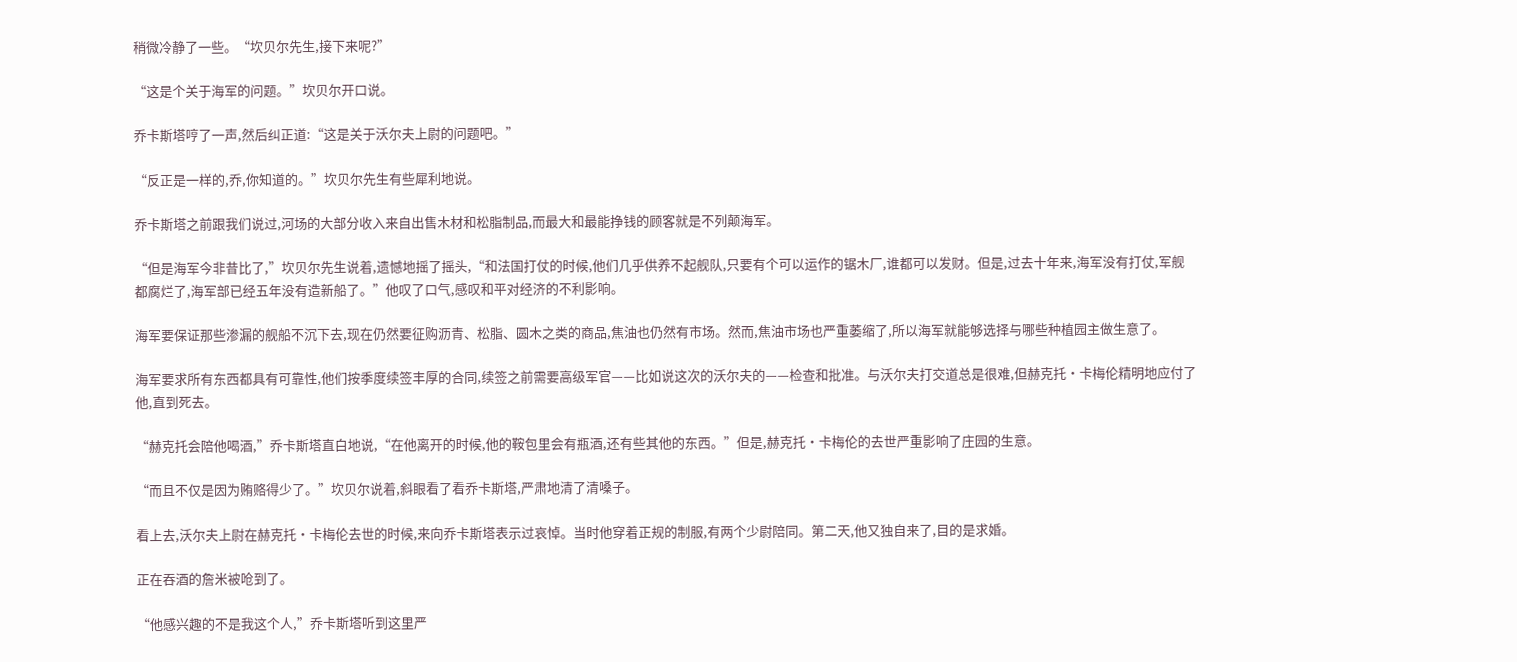稍微冷静了一些。“坎贝尔先生,接下来呢?”

“这是个关于海军的问题。”坎贝尔开口说。

乔卡斯塔哼了一声,然后纠正道:“这是关于沃尔夫上尉的问题吧。”

“反正是一样的,乔,你知道的。”坎贝尔先生有些犀利地说。

乔卡斯塔之前跟我们说过,河场的大部分收入来自出售木材和松脂制品,而最大和最能挣钱的顾客就是不列颠海军。

“但是海军今非昔比了,”坎贝尔先生说着,遗憾地摇了摇头,“和法国打仗的时候,他们几乎供养不起舰队,只要有个可以运作的锯木厂,谁都可以发财。但是,过去十年来,海军没有打仗,军舰都腐烂了,海军部已经五年没有造新船了。”他叹了口气,感叹和平对经济的不利影响。

海军要保证那些渗漏的舰船不沉下去,现在仍然要征购沥青、松脂、圆木之类的商品,焦油也仍然有市场。然而,焦油市场也严重萎缩了,所以海军就能够选择与哪些种植园主做生意了。

海军要求所有东西都具有可靠性,他们按季度续签丰厚的合同,续签之前需要高级军官——比如说这次的沃尔夫的——检查和批准。与沃尔夫打交道总是很难,但赫克托·卡梅伦精明地应付了他,直到死去。

“赫克托会陪他喝酒,”乔卡斯塔直白地说,“在他离开的时候,他的鞍包里会有瓶酒,还有些其他的东西。”但是,赫克托·卡梅伦的去世严重影响了庄园的生意。

“而且不仅是因为贿赂得少了。”坎贝尔说着,斜眼看了看乔卡斯塔,严肃地清了清嗓子。

看上去,沃尔夫上尉在赫克托·卡梅伦去世的时候,来向乔卡斯塔表示过哀悼。当时他穿着正规的制服,有两个少尉陪同。第二天,他又独自来了,目的是求婚。

正在吞酒的詹米被呛到了。

“他感兴趣的不是我这个人,”乔卡斯塔听到这里严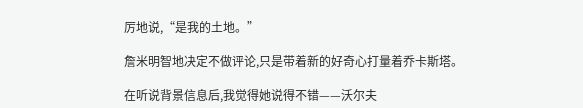厉地说,“是我的土地。”

詹米明智地决定不做评论,只是带着新的好奇心打量着乔卡斯塔。

在听说背景信息后,我觉得她说得不错——沃尔夫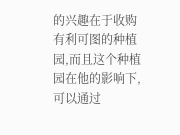的兴趣在于收购有利可图的种植园,而且这个种植园在他的影响下,可以通过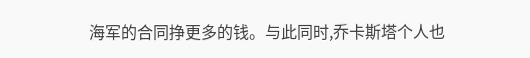海军的合同挣更多的钱。与此同时,乔卡斯塔个人也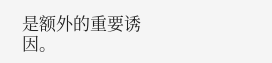是额外的重要诱因。